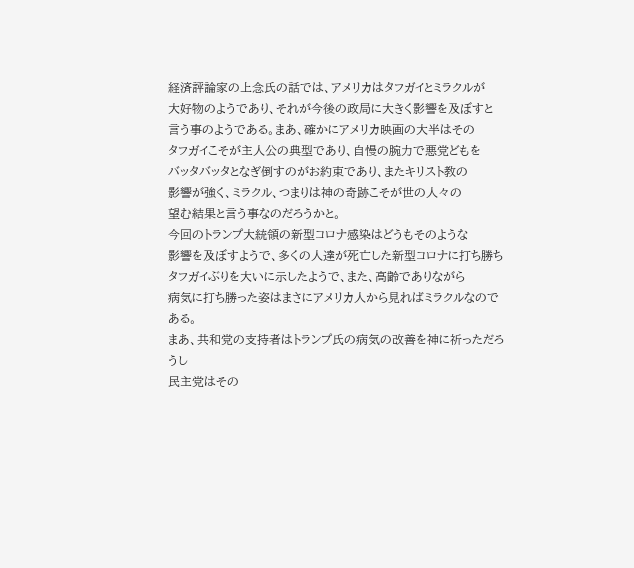経済評論家の上念氏の話では、アメリカはタフガイとミラクルが
大好物のようであり、それが今後の政局に大きく影響を及ぼすと
言う事のようである。まあ、確かにアメリカ映画の大半はその
タフガイこそが主人公の典型であり、自慢の腕力で悪党どもを
バッタバッタとなぎ倒すのがお約束であり、またキリスト教の
影響が強く、ミラクル、つまりは神の奇跡こそが世の人々の
望む結果と言う事なのだろうかと。
今回のトランプ大統領の新型コロナ感染はどうもそのような
影響を及ぼすようで、多くの人達が死亡した新型コロナに打ち勝ち
タフガイぶりを大いに示したようで、また、高齢でありながら
病気に打ち勝った姿はまさにアメリカ人から見ればミラクルなのである。
まあ、共和党の支持者はトランプ氏の病気の改善を神に祈っただろうし
民主党はその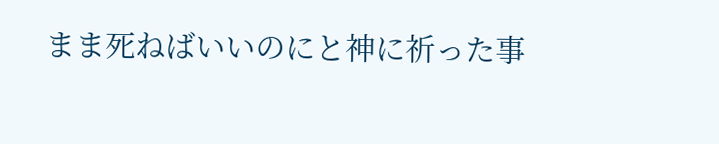まま死ねばいいのにと神に祈った事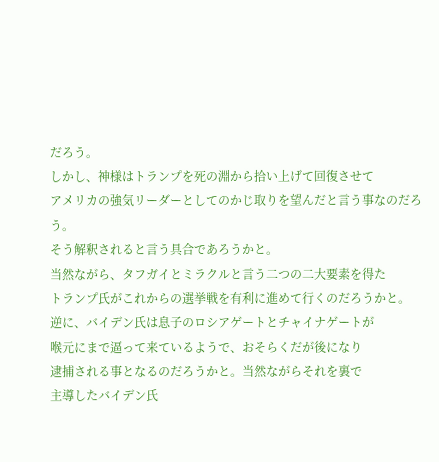だろう。
しかし、神様はトランプを死の淵から拾い上げて回復させて
アメリカの強気リーダーとしてのかじ取りを望んだと言う事なのだろう。
そう解釈されると言う具合であろうかと。
当然ながら、タフガイとミラクルと言う二つの二大要素を得た
トランプ氏がこれからの選挙戦を有利に進めて行くのだろうかと。
逆に、バイデン氏は息子のロシアゲートとチャイナゲートが
喉元にまで逼って来ているようで、おそらくだが後になり
逮捕される事となるのだろうかと。当然ながらそれを裏で
主導したバイデン氏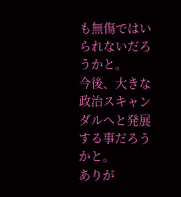も無傷ではいられないだろうかと。
今後、大きな政治スキャンダルへと発展する事だろうかと。
ありが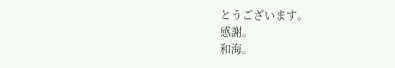とうございます。
感謝。
和海。